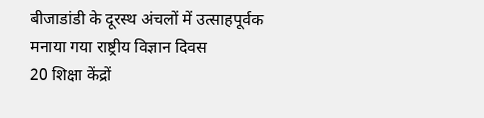बीजाडांडी के दूरस्थ अंचलों में उत्साहपूर्वक मनाया गया राष्ट्रीय विज्ञान दिवस
20 शिक्षा केंद्रों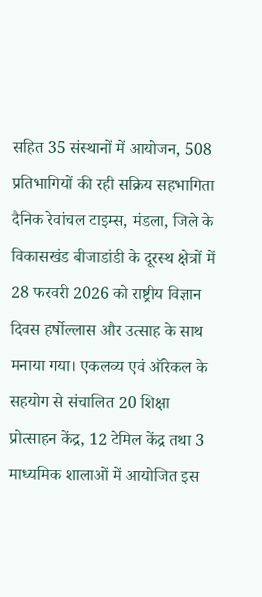सहित 35 संस्थानों में आयोजन, 508 प्रतिभागियों की रही सक्रिय सहभागिता
दैनिक रेवांचल टाइम्स, मंडला, जिले के विकासखंड बीजाडांडी के दूरस्थ क्षेत्रों में 28 फरवरी 2026 को राष्ट्रीय विज्ञान दिवस हर्षोल्लास और उत्साह के साथ मनाया गया। एकलव्य एवं ऑरेकल के सहयोग से संचालित 20 शिक्षा प्रोत्साहन केंद्र, 12 टेमिल केंद्र तथा 3 माध्यमिक शालाओं में आयोजित इस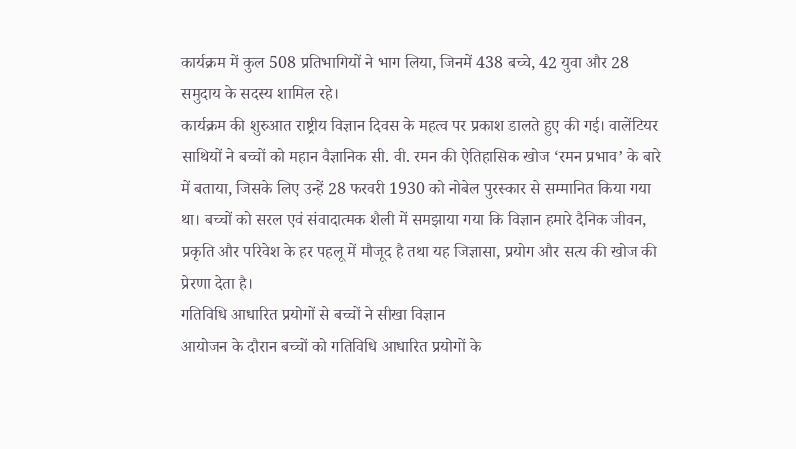कार्यक्रम में कुल 508 प्रतिभागियों ने भाग लिया, जिनमें 438 बच्चे, 42 युवा और 28 समुदाय के सदस्य शामिल रहे।
कार्यक्रम की शुरुआत राष्ट्रीय विज्ञान दिवस के महत्व पर प्रकाश डालते हुए की गई। वालेंटियर साथियों ने बच्चों को महान वैज्ञानिक सी. वी. रमन की ऐतिहासिक खोज ‘रमन प्रभाव’ के बारे में बताया, जिसके लिए उन्हें 28 फरवरी 1930 को नोबेल पुरस्कार से सम्मानित किया गया था। बच्चों को सरल एवं संवादात्मक शैली में समझाया गया कि विज्ञान हमारे दैनिक जीवन, प्रकृति और परिवेश के हर पहलू में मौजूद है तथा यह जिज्ञासा, प्रयोग और सत्य की खोज की प्रेरणा देता है।
गतिविधि आधारित प्रयोगों से बच्चों ने सीखा विज्ञान
आयोजन के दौरान बच्चों को गतिविधि आधारित प्रयोगों के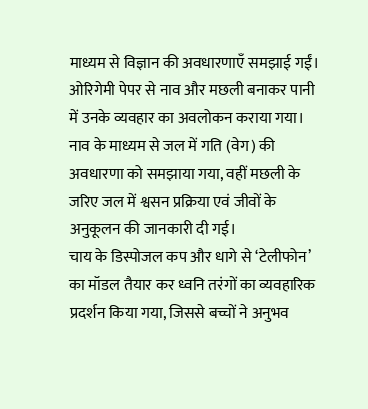माध्यम से विज्ञान की अवधारणाएँ समझाई गईं।
ओरिगेमी पेपर से नाव और मछली बनाकर पानी में उनके व्यवहार का अवलोकन कराया गया। नाव के माध्यम से जल में गति (वेग) की अवधारणा को समझाया गया, वहीं मछली के जरिए जल में श्वसन प्रक्रिया एवं जीवों के अनुकूलन की जानकारी दी गई।
चाय के डिस्पोजल कप और धागे से ‘टेलीफोन’ का मॉडल तैयार कर ध्वनि तरंगों का व्यवहारिक प्रदर्शन किया गया, जिससे बच्चों ने अनुभव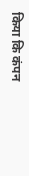किया कि कंपन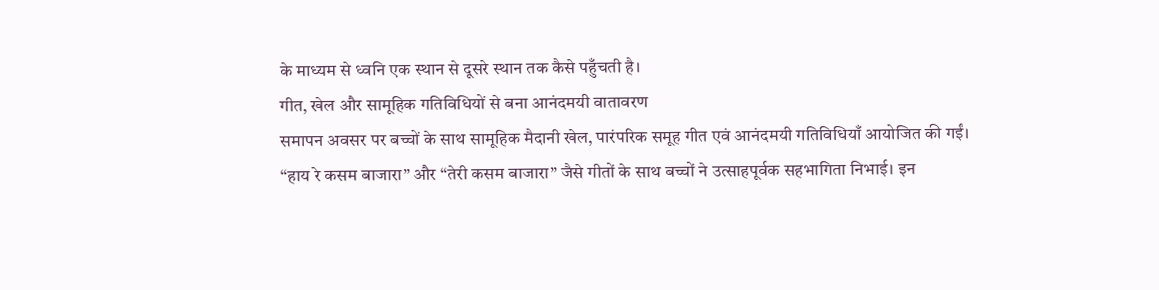के माध्यम से ध्वनि एक स्थान से दूसरे स्थान तक कैसे पहुँचती है।
गीत, खेल और सामूहिक गतिविधियों से बना आनंदमयी वातावरण
समापन अवसर पर बच्चों के साथ सामूहिक मैदानी खेल, पारंपरिक समूह गीत एवं आनंदमयी गतिविधियाँ आयोजित की गईं।
“हाय रे कसम बाजारा” और “तेरी कसम बाजारा” जैसे गीतों के साथ बच्चों ने उत्साहपूर्वक सहभागिता निभाई। इन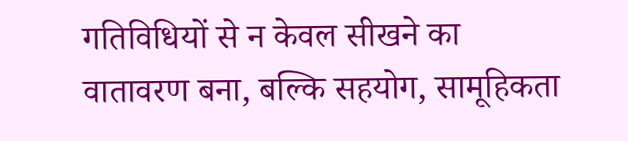गतिविधियों से न केवल सीखने का वातावरण बना, बल्कि सहयोग, सामूहिकता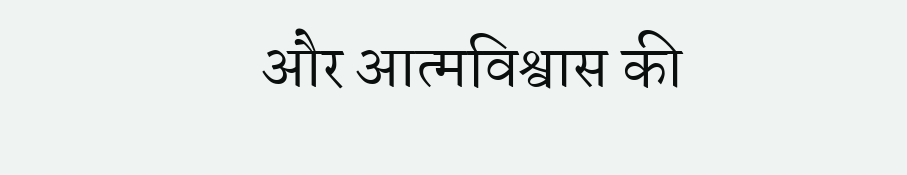और आत्मविश्वास की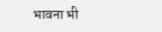भावना भी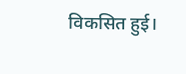विकसित हुई।